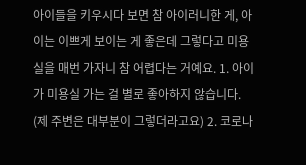아이들을 키우시다 보면 참 아이러니한 게, 아이는 이쁘게 보이는 게 좋은데 그렇다고 미용실을 매번 가자니 참 어렵다는 거예요. 1. 아이가 미용실 가는 걸 별로 좋아하지 않습니다.
(제 주변은 대부분이 그렇더라고요) 2. 코로나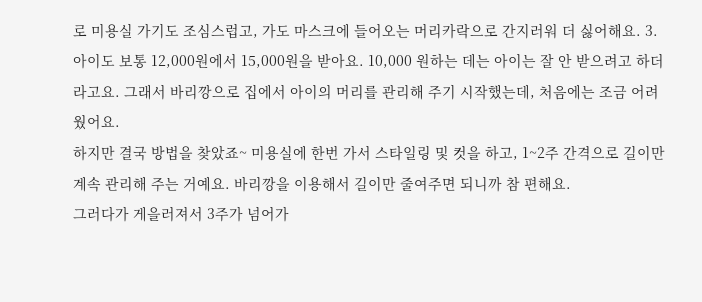로 미용실 가기도 조심스럽고, 가도 마스크에 들어오는 머리카락으로 간지러워 더 싫어해요. 3.
아이도 보통 12,000원에서 15,000원을 받아요. 10,000 원하는 데는 아이는 잘 안 받으려고 하더라고요. 그래서 바리깡으로 집에서 아이의 머리를 관리해 주기 시작했는데, 처음에는 조금 어려웠어요.
하지만 결국 방법을 찾았죠~ 미용실에 한번 가서 스타일링 및 컷을 하고, 1~2주 간격으로 길이만 계속 관리해 주는 거예요. 바리깡을 이용해서 길이만 줄여주면 되니까 참 편해요.
그러다가 게을러져서 3주가 넘어가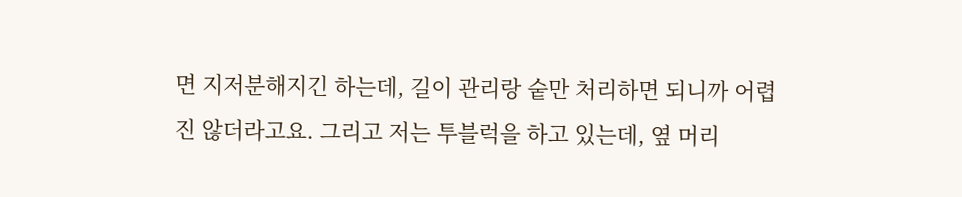면 지저분해지긴 하는데, 길이 관리랑 숱만 처리하면 되니까 어렵진 않더라고요. 그리고 저는 투블럭을 하고 있는데, 옆 머리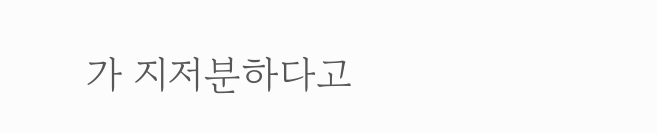가 지저분하다고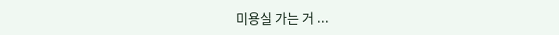미용실 가는 거 ...